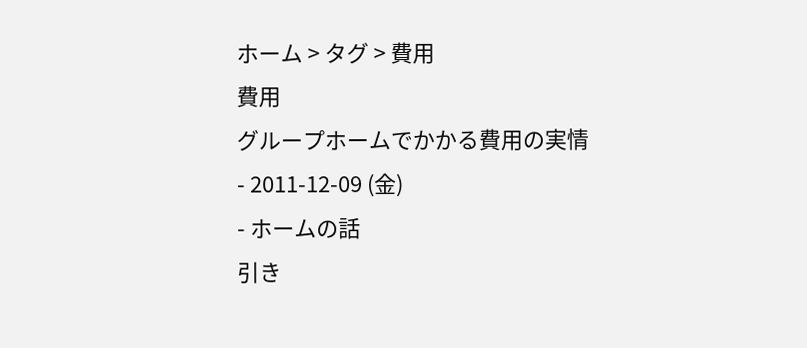ホーム > タグ > 費用
費用
グループホームでかかる費用の実情
- 2011-12-09 (金)
- ホームの話
引き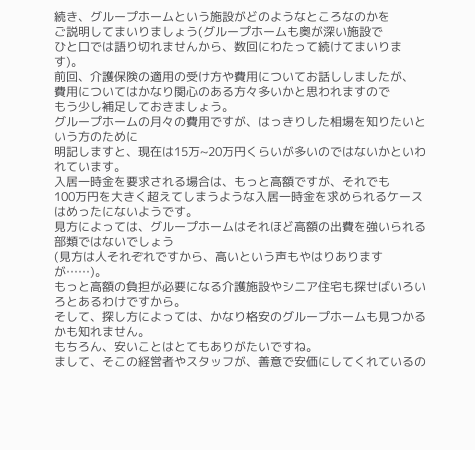続き、グループホームという施設がどのようなところなのかを
ご説明してまいりましょう(グループホームも奥が深い施設で
ひと口では語り切れませんから、数回にわたって続けてまいります)。
前回、介護保険の適用の受け方や費用についてお話ししましたが、
費用についてはかなり関心のある方々多いかと思われますので
もう少し補足しておきましょう。
グループホームの月々の費用ですが、はっきりした相場を知りたいという方のために
明記しますと、現在は15万~20万円くらいが多いのではないかといわれています。
入居一時金を要求される場合は、もっと高額ですが、それでも
100万円を大きく超えてしまうような入居一時金を求められるケースはめったにないようです。
見方によっては、グループホームはそれほど高額の出費を強いられる部類ではないでしょう
(見方は人それぞれですから、高いという声もやはりありますが……)。
もっと高額の負担が必要になる介護施設やシニア住宅も探せばいろいろとあるわけですから。
そして、探し方によっては、かなり格安のグループホームも見つかるかも知れません。
もちろん、安いことはとてもありがたいですね。
まして、そこの経営者やスタッフが、善意で安価にしてくれているの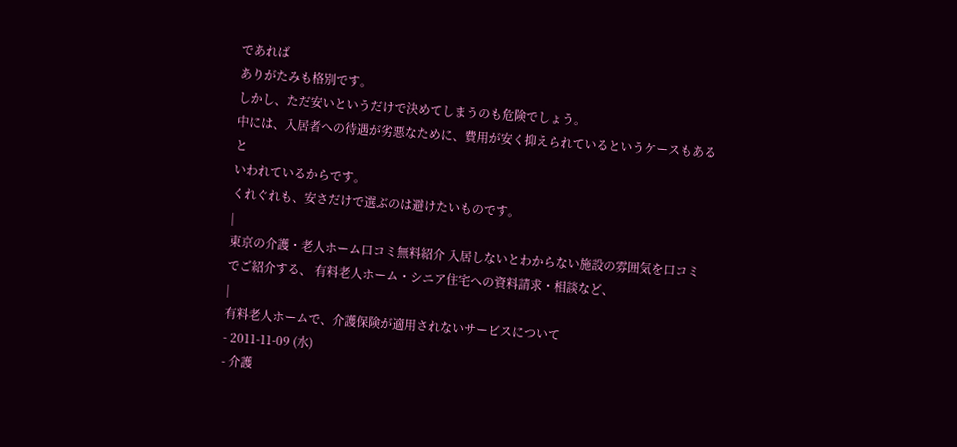であれば
ありがたみも格別です。
しかし、ただ安いというだけで決めてしまうのも危険でしょう。
中には、入居者への待遇が劣悪なために、費用が安く抑えられているというケースもあると
いわれているからです。
くれぐれも、安さだけで選ぶのは避けたいものです。
|
東京の介護・老人ホーム口コミ無料紹介 入居しないとわからない施設の雰囲気を口コミでご紹介する、 有料老人ホーム・シニア住宅への資料請求・相談など、
|
有料老人ホームで、介護保険が適用されないサービスについて
- 2011-11-09 (水)
- 介護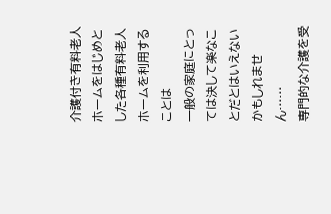介護付き有料老人ホームをはじめとした各種有料老人ホームを利用することは
一般の家庭にとっては決して楽なことだとはいえないかもしれません……
専門的な介護を受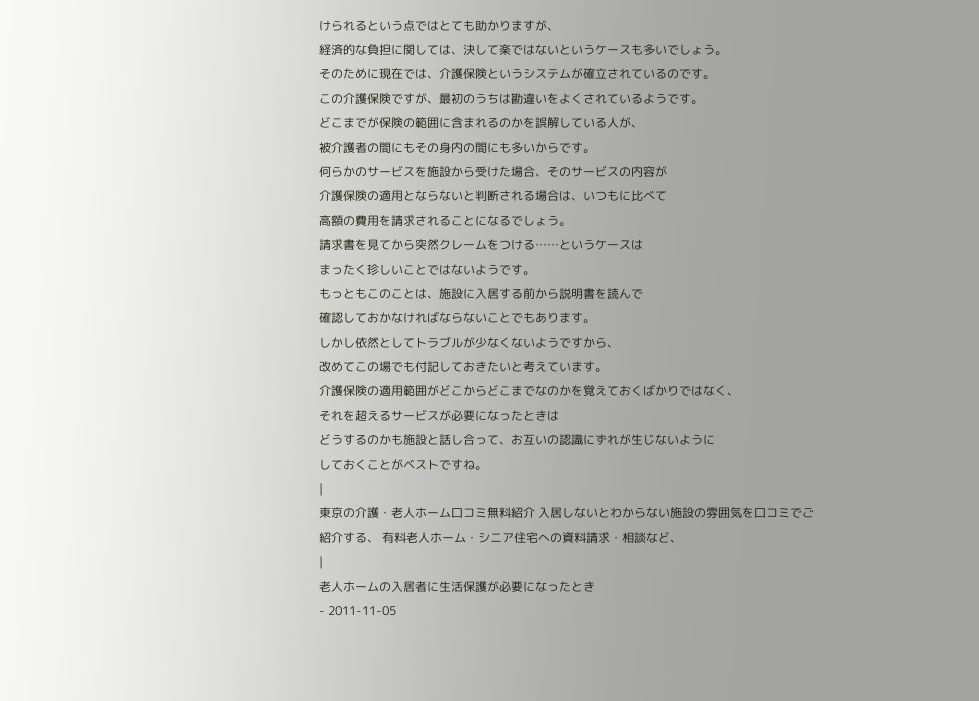けられるという点ではとても助かりますが、
経済的な負担に関しては、決して楽ではないというケースも多いでしょう。
そのために現在では、介護保険というシステムが確立されているのです。
この介護保険ですが、最初のうちは勘違いをよくされているようです。
どこまでが保険の範囲に含まれるのかを誤解している人が、
被介護者の間にもその身内の間にも多いからです。
何らかのサービスを施設から受けた場合、そのサービスの内容が
介護保険の適用とならないと判断される場合は、いつもに比べて
高額の費用を請求されることになるでしょう。
請求書を見てから突然クレームをつける……というケースは
まったく珍しいことではないようです。
もっともこのことは、施設に入居する前から説明書を読んで
確認しておかなければならないことでもあります。
しかし依然としてトラブルが少なくないようですから、
改めてこの場でも付記しておきたいと考えています。
介護保険の適用範囲がどこからどこまでなのかを覚えておくばかりではなく、
それを超えるサービスが必要になったときは
どうするのかも施設と話し合って、お互いの認識にずれが生じないように
しておくことがベストですね。
|
東京の介護・老人ホーム口コミ無料紹介 入居しないとわからない施設の雰囲気を口コミでご紹介する、 有料老人ホーム・シニア住宅への資料請求・相談など、
|
老人ホームの入居者に生活保護が必要になったとき
- 2011-11-05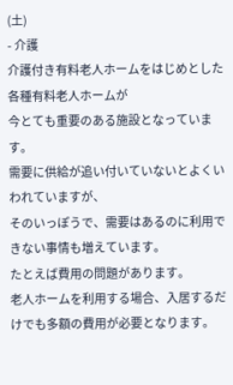(土)
- 介護
介護付き有料老人ホームをはじめとした各種有料老人ホームが
今とても重要のある施設となっています。
需要に供給が追い付いていないとよくいわれていますが、
そのいっぽうで、需要はあるのに利用できない事情も増えています。
たとえば費用の問題があります。
老人ホームを利用する場合、入居するだけでも多額の費用が必要となります。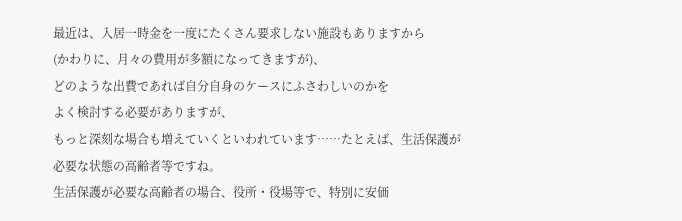最近は、入居一時金を一度にたくさん要求しない施設もありますから
(かわりに、月々の費用が多額になってきますが)、
どのような出費であれば自分自身のケースにふさわしいのかを
よく検討する必要がありますが、
もっと深刻な場合も増えていくといわれています……たとえば、生活保護が
必要な状態の高齢者等ですね。
生活保護が必要な高齢者の場合、役所・役場等で、特別に安価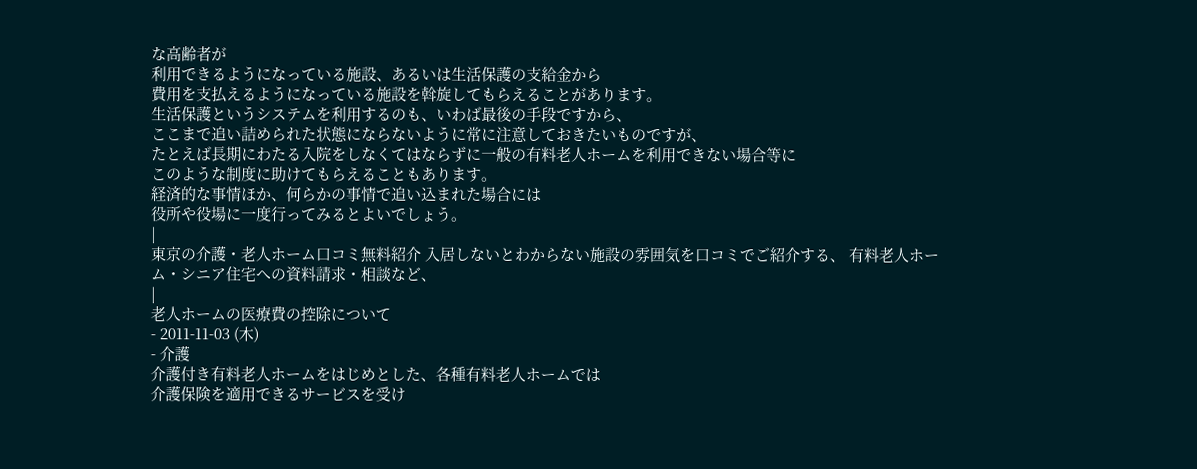な高齢者が
利用できるようになっている施設、あるいは生活保護の支給金から
費用を支払えるようになっている施設を斡旋してもらえることがあります。
生活保護というシステムを利用するのも、いわば最後の手段ですから、
ここまで追い詰められた状態にならないように常に注意しておきたいものですが、
たとえば長期にわたる入院をしなくてはならずに一般の有料老人ホームを利用できない場合等に
このような制度に助けてもらえることもあります。
経済的な事情ほか、何らかの事情で追い込まれた場合には
役所や役場に一度行ってみるとよいでしょう。
|
東京の介護・老人ホーム口コミ無料紹介 入居しないとわからない施設の雰囲気を口コミでご紹介する、 有料老人ホーム・シニア住宅への資料請求・相談など、
|
老人ホームの医療費の控除について
- 2011-11-03 (木)
- 介護
介護付き有料老人ホームをはじめとした、各種有料老人ホームでは
介護保険を適用できるサービスを受け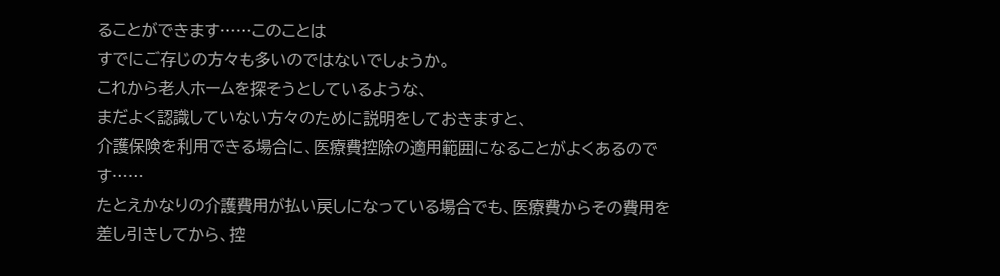ることができます……このことは
すでにご存じの方々も多いのではないでしょうか。
これから老人ホームを探そうとしているような、
まだよく認識していない方々のために説明をしておきますと、
介護保険を利用できる場合に、医療費控除の適用範囲になることがよくあるのです……
たとえかなりの介護費用が払い戻しになっている場合でも、医療費からその費用を
差し引きしてから、控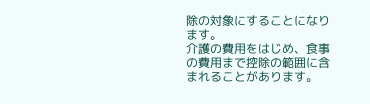除の対象にすることになります。
介護の費用をはじめ、食事の費用まで控除の範囲に含まれることがあります。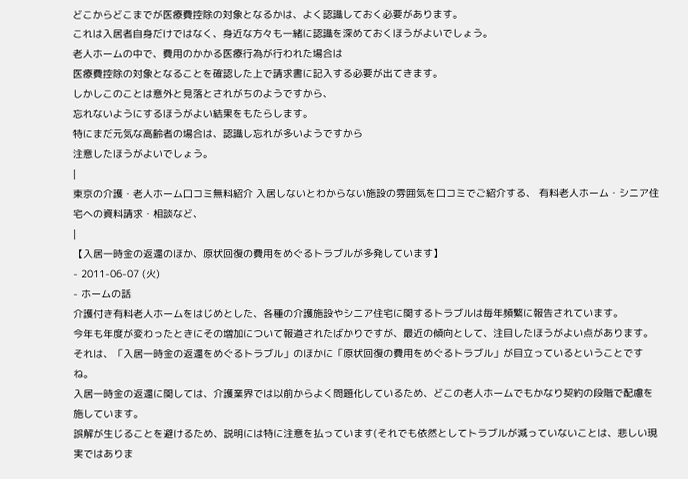どこからどこまでが医療費控除の対象となるかは、よく認識しておく必要があります。
これは入居者自身だけではなく、身近な方々も一緒に認識を深めておくほうがよいでしょう。
老人ホームの中で、費用のかかる医療行為が行われた場合は
医療費控除の対象となることを確認した上で請求書に記入する必要が出てきます。
しかしこのことは意外と見落とされがちのようですから、
忘れないようにするほうがよい結果をもたらします。
特にまだ元気な高齢者の場合は、認識し忘れが多いようですから
注意したほうがよいでしょう。
|
東京の介護・老人ホーム口コミ無料紹介 入居しないとわからない施設の雰囲気を口コミでご紹介する、 有料老人ホーム・シニア住宅への資料請求・相談など、
|
【入居一時金の返還のほか、原状回復の費用をめぐるトラブルが多発しています】
- 2011-06-07 (火)
- ホームの話
介護付き有料老人ホームをはじめとした、各種の介護施設やシニア住宅に関するトラブルは毎年頻繁に報告されています。
今年も年度が変わったときにその増加について報道されたばかりですが、最近の傾向として、注目したほうがよい点があります。
それは、「入居一時金の返還をめぐるトラブル」のほかに「原状回復の費用をめぐるトラブル」が目立っているということですね。
入居一時金の返還に関しては、介護業界では以前からよく問題化しているため、どこの老人ホームでもかなり契約の段階で配慮を施しています。
誤解が生じることを避けるため、説明には特に注意を払っています(それでも依然としてトラブルが減っていないことは、悲しい現実ではありま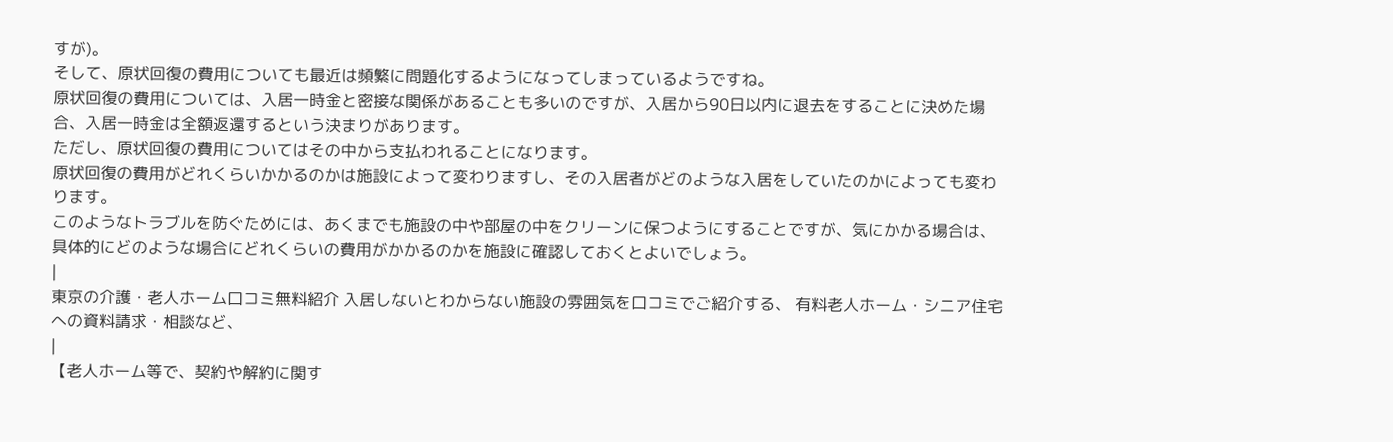すが)。
そして、原状回復の費用についても最近は頻繁に問題化するようになってしまっているようですね。
原状回復の費用については、入居一時金と密接な関係があることも多いのですが、入居から90日以内に退去をすることに決めた場合、入居一時金は全額返還するという決まりがあります。
ただし、原状回復の費用についてはその中から支払われることになります。
原状回復の費用がどれくらいかかるのかは施設によって変わりますし、その入居者がどのような入居をしていたのかによっても変わります。
このようなトラブルを防ぐためには、あくまでも施設の中や部屋の中をクリーンに保つようにすることですが、気にかかる場合は、具体的にどのような場合にどれくらいの費用がかかるのかを施設に確認しておくとよいでしょう。
|
東京の介護・老人ホーム口コミ無料紹介 入居しないとわからない施設の雰囲気を口コミでご紹介する、 有料老人ホーム・シニア住宅への資料請求・相談など、
|
【老人ホーム等で、契約や解約に関す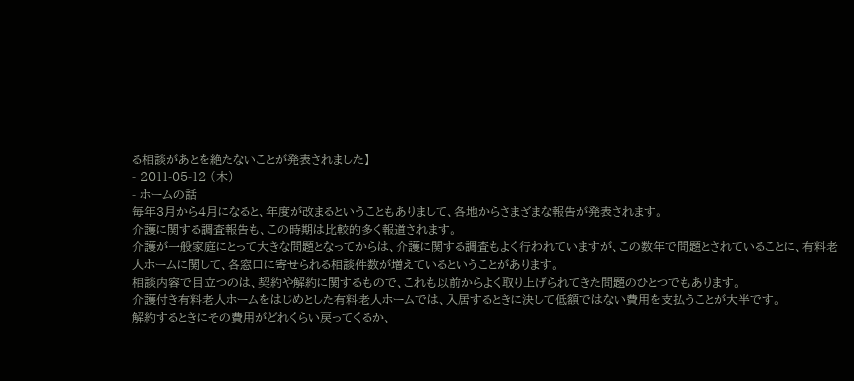る相談があとを絶たないことが発表されました】
- 2011-05-12 (木)
- ホームの話
毎年3月から4月になると、年度が改まるということもありまして、各地からさまざまな報告が発表されます。
介護に関する調査報告も、この時期は比較的多く報道されます。
介護が一般家庭にとって大きな問題となってからは、介護に関する調査もよく行われていますが、この数年で問題とされていることに、有料老人ホームに関して、各窓口に寄せられる相談件数が増えているということがあります。
相談内容で目立つのは、契約や解約に関するもので、これも以前からよく取り上げられてきた問題のひとつでもあります。
介護付き有料老人ホームをはじめとした有料老人ホームでは、入居するときに決して低額ではない費用を支払うことが大半です。
解約するときにその費用がどれくらい戻ってくるか、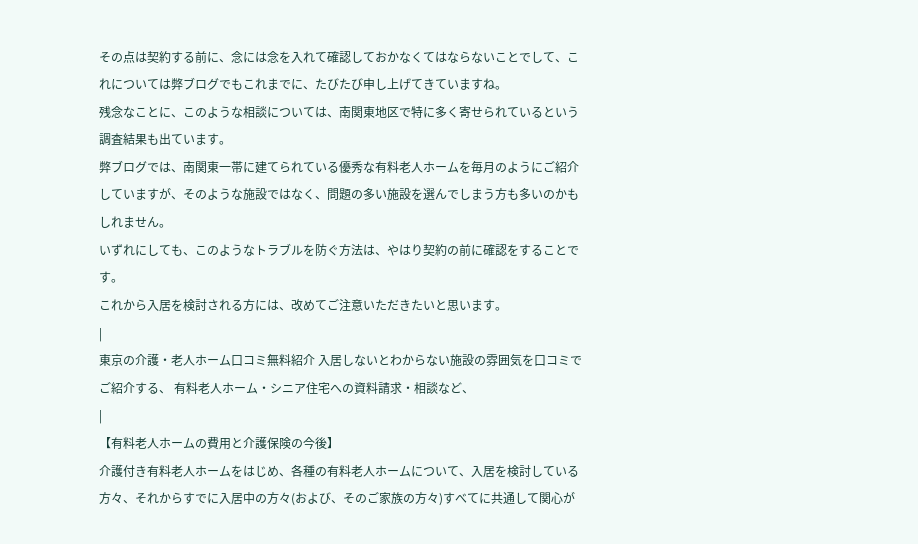その点は契約する前に、念には念を入れて確認しておかなくてはならないことでして、これについては弊ブログでもこれまでに、たびたび申し上げてきていますね。
残念なことに、このような相談については、南関東地区で特に多く寄せられているという調査結果も出ています。
弊ブログでは、南関東一帯に建てられている優秀な有料老人ホームを毎月のようにご紹介していますが、そのような施設ではなく、問題の多い施設を選んでしまう方も多いのかもしれません。
いずれにしても、このようなトラブルを防ぐ方法は、やはり契約の前に確認をすることです。
これから入居を検討される方には、改めてご注意いただきたいと思います。
|
東京の介護・老人ホーム口コミ無料紹介 入居しないとわからない施設の雰囲気を口コミでご紹介する、 有料老人ホーム・シニア住宅への資料請求・相談など、
|
【有料老人ホームの費用と介護保険の今後】
介護付き有料老人ホームをはじめ、各種の有料老人ホームについて、入居を検討している方々、それからすでに入居中の方々(および、そのご家族の方々)すべてに共通して関心が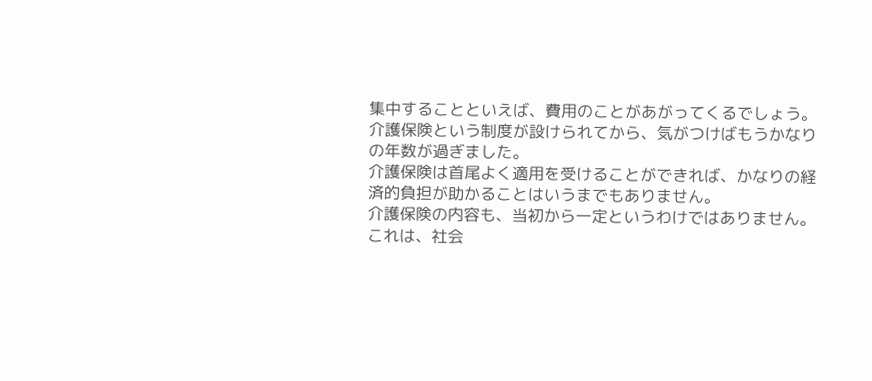集中することといえば、費用のことがあがってくるでしょう。
介護保険という制度が設けられてから、気がつけばもうかなりの年数が過ぎました。
介護保険は首尾よく適用を受けることができれば、かなりの経済的負担が助かることはいうまでもありません。
介護保険の内容も、当初から一定というわけではありません。
これは、社会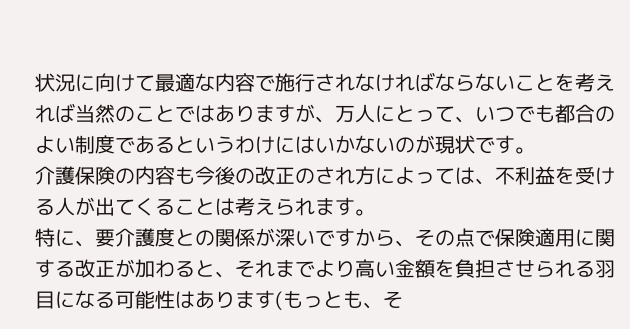状況に向けて最適な内容で施行されなければならないことを考えれば当然のことではありますが、万人にとって、いつでも都合のよい制度であるというわけにはいかないのが現状です。
介護保険の内容も今後の改正のされ方によっては、不利益を受ける人が出てくることは考えられます。
特に、要介護度との関係が深いですから、その点で保険適用に関する改正が加わると、それまでより高い金額を負担させられる羽目になる可能性はあります(もっとも、そ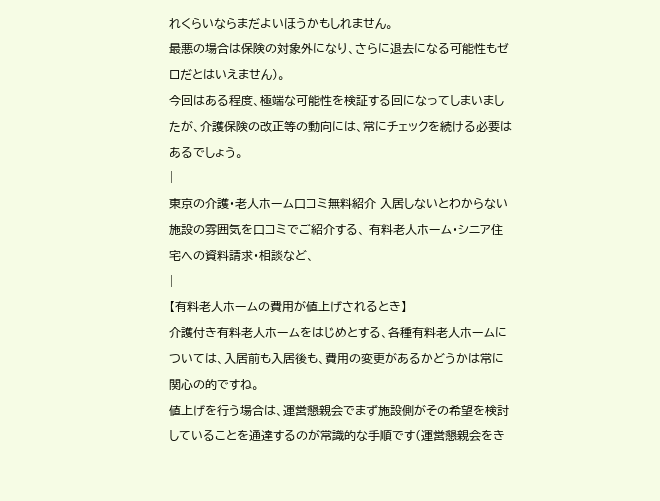れくらいならまだよいほうかもしれません。
最悪の場合は保険の対象外になり、さらに退去になる可能性もゼロだとはいえません)。
今回はある程度、極端な可能性を検証する回になってしまいましたが、介護保険の改正等の動向には、常にチェックを続ける必要はあるでしょう。
|
東京の介護・老人ホーム口コミ無料紹介 入居しないとわからない施設の雰囲気を口コミでご紹介する、 有料老人ホーム・シニア住宅への資料請求・相談など、
|
【有料老人ホームの費用が値上げされるとき】
介護付き有料老人ホームをはじめとする、各種有料老人ホームについては、入居前も入居後も、費用の変更があるかどうかは常に関心の的ですね。
値上げを行う場合は、運営懇親会でまず施設側がその希望を検討していることを通達するのが常識的な手順です(運営懇親会をき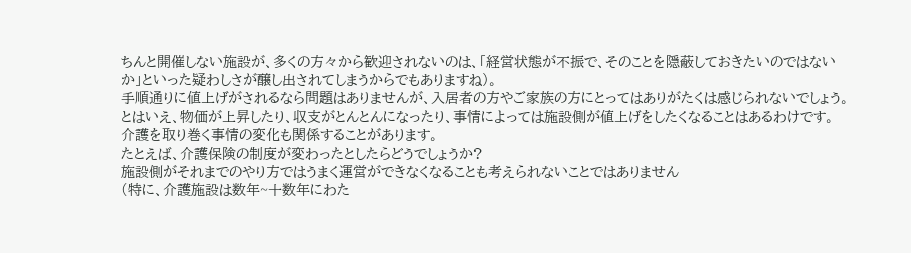ちんと開催しない施設が、多くの方々から歓迎されないのは、「経営状態が不振で、そのことを隠蔽しておきたいのではないか」といった疑わしさが醸し出されてしまうからでもありますね)。
手順通りに値上げがされるなら問題はありませんが、入居者の方やご家族の方にとってはありがたくは感じられないでしょう。
とはいえ、物価が上昇したり、収支がとんとんになったり、事情によっては施設側が値上げをしたくなることはあるわけです。
介護を取り巻く事情の変化も関係することがあります。
たとえば、介護保険の制度が変わったとしたらどうでしょうか?
施設側がそれまでのやり方ではうまく運営ができなくなることも考えられないことではありません
(特に、介護施設は数年~十数年にわた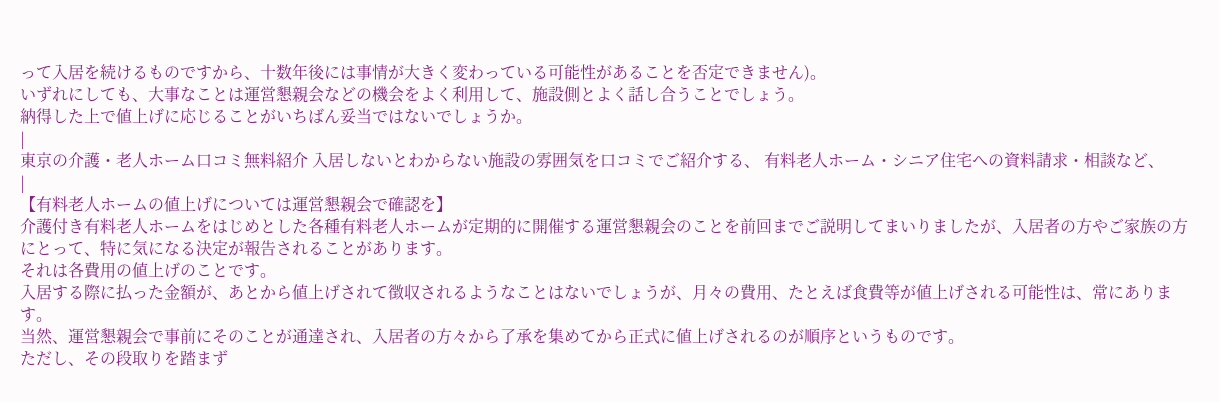って入居を続けるものですから、十数年後には事情が大きく変わっている可能性があることを否定できません)。
いずれにしても、大事なことは運営懇親会などの機会をよく利用して、施設側とよく話し合うことでしょう。
納得した上で値上げに応じることがいちばん妥当ではないでしょうか。
|
東京の介護・老人ホーム口コミ無料紹介 入居しないとわからない施設の雰囲気を口コミでご紹介する、 有料老人ホーム・シニア住宅への資料請求・相談など、
|
【有料老人ホームの値上げについては運営懇親会で確認を】
介護付き有料老人ホームをはじめとした各種有料老人ホームが定期的に開催する運営懇親会のことを前回までご説明してまいりましたが、入居者の方やご家族の方にとって、特に気になる決定が報告されることがあります。
それは各費用の値上げのことです。
入居する際に払った金額が、あとから値上げされて徴収されるようなことはないでしょうが、月々の費用、たとえば食費等が値上げされる可能性は、常にあります。
当然、運営懇親会で事前にそのことが通達され、入居者の方々から了承を集めてから正式に値上げされるのが順序というものです。
ただし、その段取りを踏まず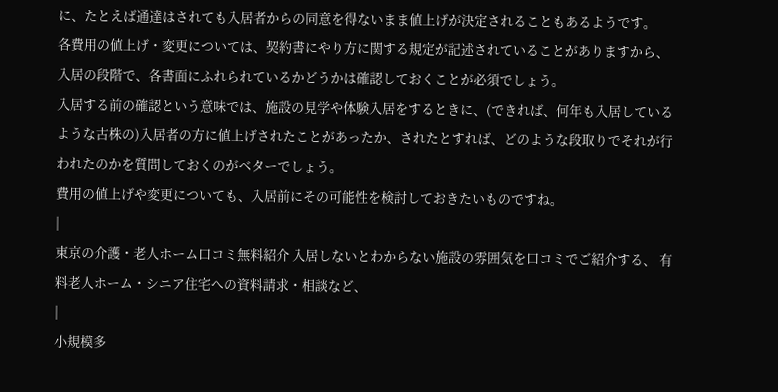に、たとえば通達はされても入居者からの同意を得ないまま値上げが決定されることもあるようです。
各費用の値上げ・変更については、契約書にやり方に関する規定が記述されていることがありますから、入居の段階で、各書面にふれられているかどうかは確認しておくことが必須でしょう。
入居する前の確認という意味では、施設の見学や体験入居をするときに、(できれば、何年も入居しているような古株の)入居者の方に値上げされたことがあったか、されたとすれば、どのような段取りでそれが行われたのかを質問しておくのがベターでしょう。
費用の値上げや変更についても、入居前にその可能性を検討しておきたいものですね。
|
東京の介護・老人ホーム口コミ無料紹介 入居しないとわからない施設の雰囲気を口コミでご紹介する、 有料老人ホーム・シニア住宅への資料請求・相談など、
|
小規模多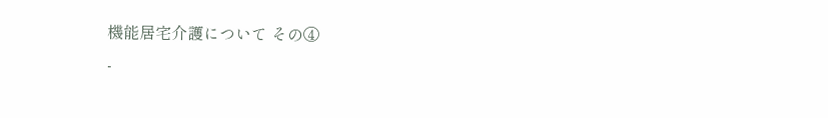機能居宅介護について その④
-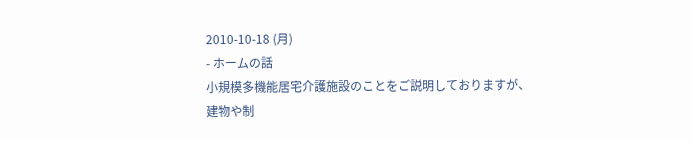2010-10-18 (月)
- ホームの話
小規模多機能居宅介護施設のことをご説明しておりますが、
建物や制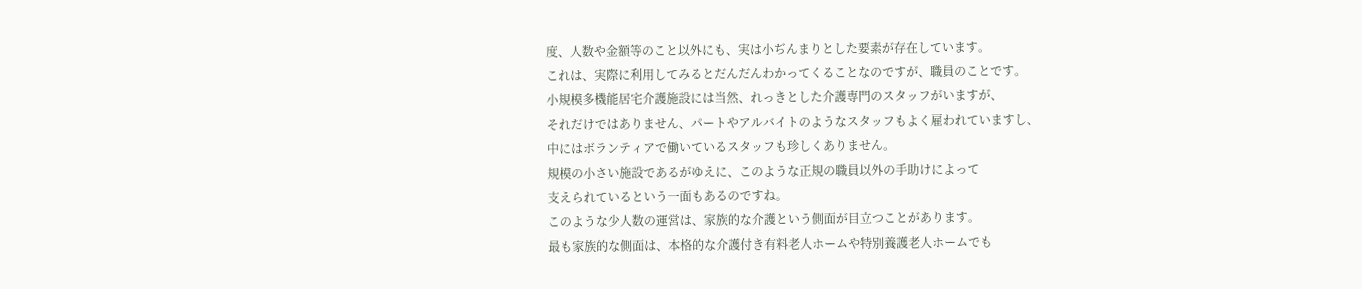度、人数や金額等のこと以外にも、実は小ぢんまりとした要素が存在しています。
これは、実際に利用してみるとだんだんわかってくることなのですが、職員のことです。
小規模多機能居宅介護施設には当然、れっきとした介護専門のスタッフがいますが、
それだけではありません、パートやアルバイトのようなスタッフもよく雇われていますし、
中にはボランティアで働いているスタッフも珍しくありません。
規模の小さい施設であるがゆえに、このような正規の職員以外の手助けによって
支えられているという一面もあるのですね。
このような少人数の運営は、家族的な介護という側面が目立つことがあります。
最も家族的な側面は、本格的な介護付き有料老人ホームや特別養護老人ホームでも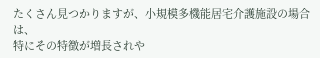たくさん見つかりますが、小規模多機能居宅介護施設の場合は、
特にその特徴が増長されや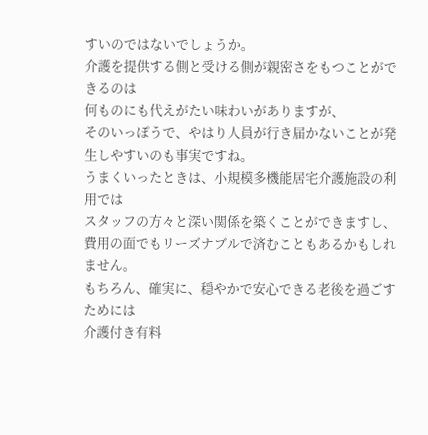すいのではないでしょうか。
介護を提供する側と受ける側が親密さをもつことができるのは
何ものにも代えがたい味わいがありますが、
そのいっぽうで、やはり人員が行き届かないことが発生しやすいのも事実ですね。
うまくいったときは、小規模多機能居宅介護施設の利用では
スタッフの方々と深い関係を築くことができますし、
費用の面でもリーズナブルで済むこともあるかもしれません。
もちろん、確実に、穏やかで安心できる老後を過ごすためには
介護付き有料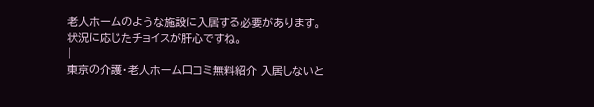老人ホームのような施設に入居する必要があります。
状況に応じたチョイスが肝心ですね。
|
東京の介護・老人ホーム口コミ無料紹介 入居しないと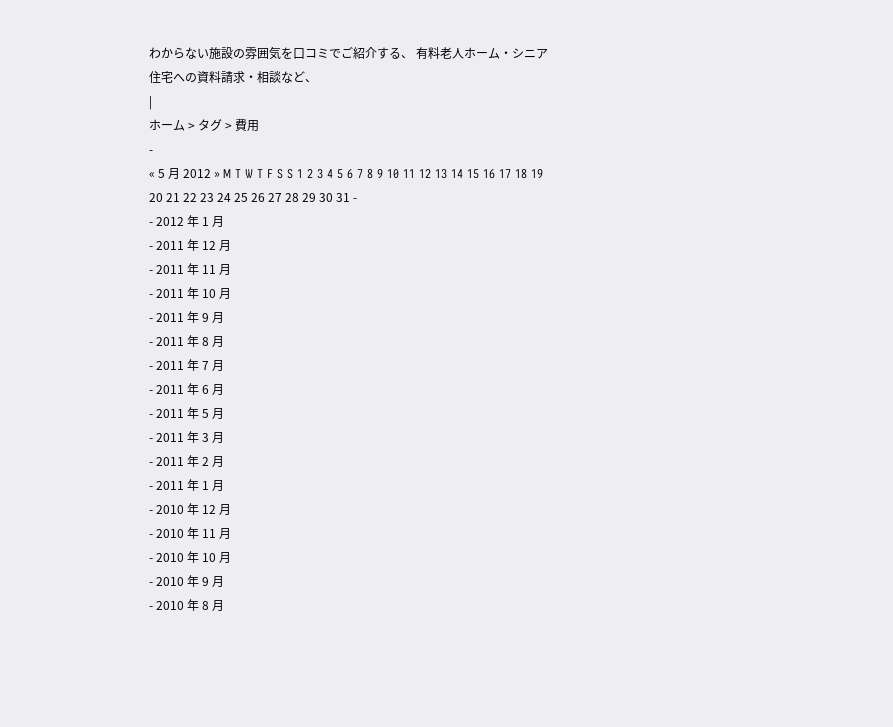わからない施設の雰囲気を口コミでご紹介する、 有料老人ホーム・シニア住宅への資料請求・相談など、
|
ホーム > タグ > 費用
-
« 5 月 2012 » M T W T F S S 1 2 3 4 5 6 7 8 9 10 11 12 13 14 15 16 17 18 19 20 21 22 23 24 25 26 27 28 29 30 31 -
- 2012 年 1 月
- 2011 年 12 月
- 2011 年 11 月
- 2011 年 10 月
- 2011 年 9 月
- 2011 年 8 月
- 2011 年 7 月
- 2011 年 6 月
- 2011 年 5 月
- 2011 年 3 月
- 2011 年 2 月
- 2011 年 1 月
- 2010 年 12 月
- 2010 年 11 月
- 2010 年 10 月
- 2010 年 9 月
- 2010 年 8 月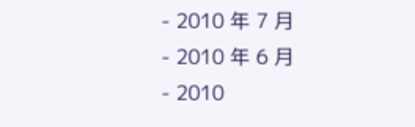- 2010 年 7 月
- 2010 年 6 月
- 2010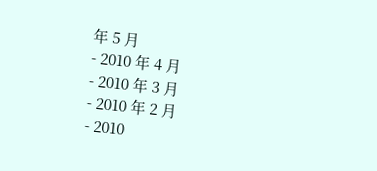年 5 月
- 2010 年 4 月
- 2010 年 3 月
- 2010 年 2 月
- 2010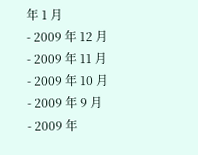年 1 月
- 2009 年 12 月
- 2009 年 11 月
- 2009 年 10 月
- 2009 年 9 月
- 2009 年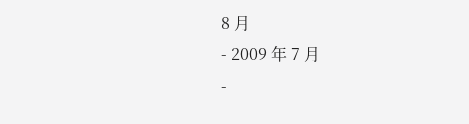8 月
- 2009 年 7 月
-